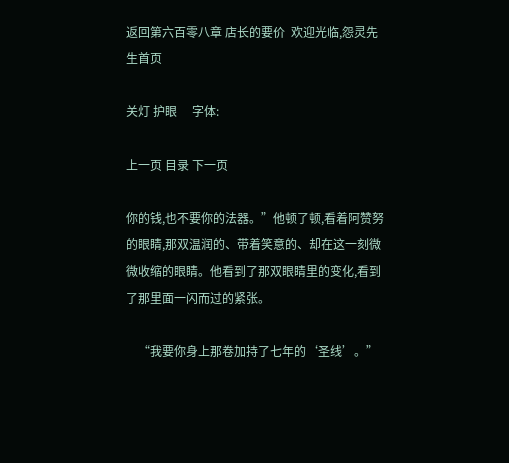返回第六百零八章 店长的要价  欢迎光临,怨灵先生首页

关灯 护眼     字体:

上一页 目录 下一页

你的钱,也不要你的法器。”他顿了顿,看着阿赞努的眼睛,那双温润的、带着笑意的、却在这一刻微微收缩的眼睛。他看到了那双眼睛里的变化,看到了那里面一闪而过的紧张。

    “我要你身上那卷加持了七年的‘圣线’。”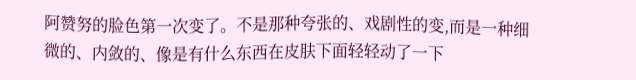阿赞努的脸色第一次变了。不是那种夸张的、戏剧性的变,而是一种细微的、内敛的、像是有什么东西在皮肤下面轻轻动了一下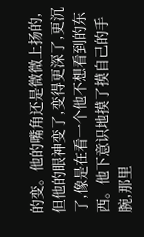的变。他的嘴角还是微微上扬的,但他的眼神变了,变得更深了,更沉了,像是在看一个他不想看到的东西。他下意识地摸了摸自己的手腕,那里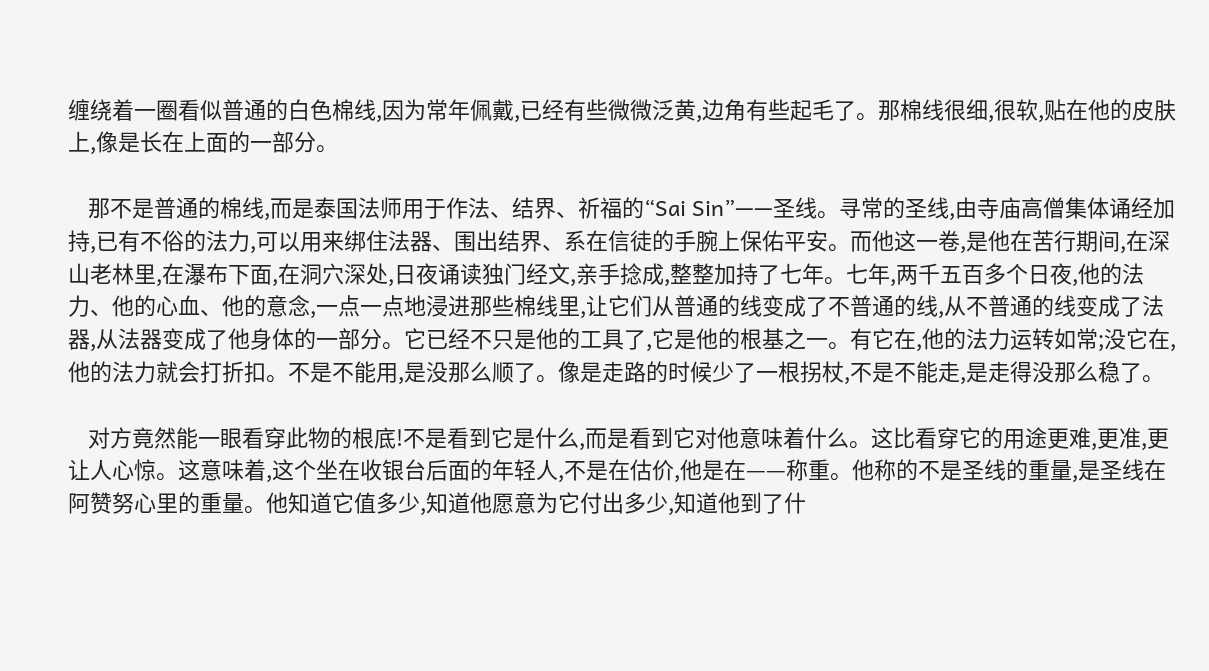缠绕着一圈看似普通的白色棉线,因为常年佩戴,已经有些微微泛黄,边角有些起毛了。那棉线很细,很软,贴在他的皮肤上,像是长在上面的一部分。

    那不是普通的棉线,而是泰国法师用于作法、结界、祈福的“Sai Sin”——圣线。寻常的圣线,由寺庙高僧集体诵经加持,已有不俗的法力,可以用来绑住法器、围出结界、系在信徒的手腕上保佑平安。而他这一卷,是他在苦行期间,在深山老林里,在瀑布下面,在洞穴深处,日夜诵读独门经文,亲手捻成,整整加持了七年。七年,两千五百多个日夜,他的法力、他的心血、他的意念,一点一点地浸进那些棉线里,让它们从普通的线变成了不普通的线,从不普通的线变成了法器,从法器变成了他身体的一部分。它已经不只是他的工具了,它是他的根基之一。有它在,他的法力运转如常;没它在,他的法力就会打折扣。不是不能用,是没那么顺了。像是走路的时候少了一根拐杖,不是不能走,是走得没那么稳了。

    对方竟然能一眼看穿此物的根底!不是看到它是什么,而是看到它对他意味着什么。这比看穿它的用途更难,更准,更让人心惊。这意味着,这个坐在收银台后面的年轻人,不是在估价,他是在——称重。他称的不是圣线的重量,是圣线在阿赞努心里的重量。他知道它值多少,知道他愿意为它付出多少,知道他到了什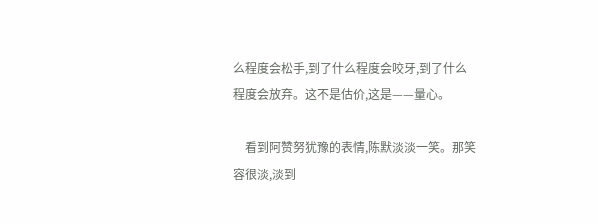么程度会松手,到了什么程度会咬牙,到了什么程度会放弃。这不是估价,这是——量心。

    看到阿赞努犹豫的表情,陈默淡淡一笑。那笑容很淡,淡到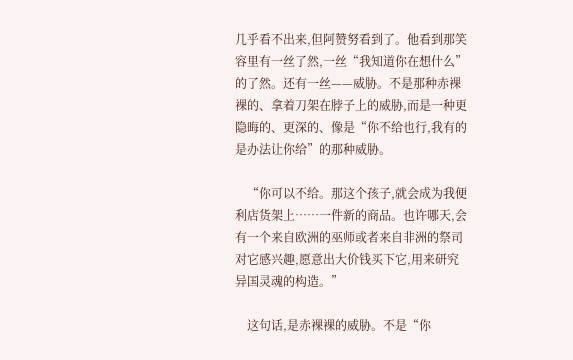几乎看不出来,但阿赞努看到了。他看到那笑容里有一丝了然,一丝“我知道你在想什么”的了然。还有一丝——威胁。不是那种赤裸裸的、拿着刀架在脖子上的威胁,而是一种更隐晦的、更深的、像是“你不给也行,我有的是办法让你给”的那种威胁。

    “你可以不给。那这个孩子,就会成为我便利店货架上……一件新的商品。也许哪天,会有一个来自欧洲的巫师或者来自非洲的祭司对它感兴趣,愿意出大价钱买下它,用来研究异国灵魂的构造。”

    这句话,是赤裸裸的威胁。不是“你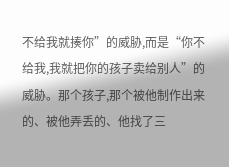不给我就揍你”的威胁,而是“你不给我,我就把你的孩子卖给别人”的威胁。那个孩子,那个被他制作出来的、被他弄丢的、他找了三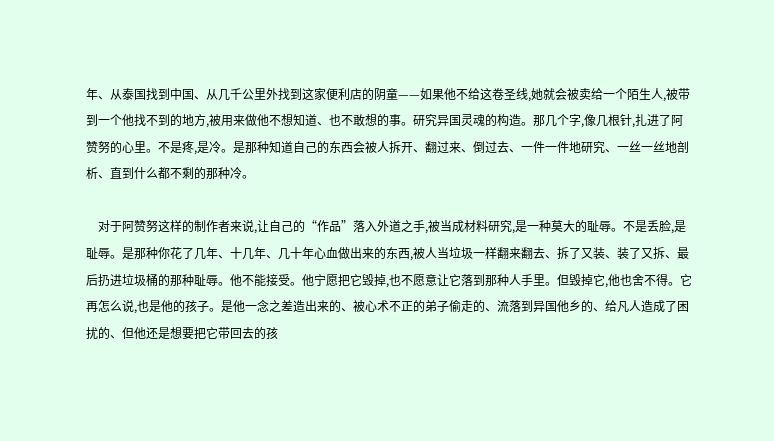年、从泰国找到中国、从几千公里外找到这家便利店的阴童——如果他不给这卷圣线,她就会被卖给一个陌生人,被带到一个他找不到的地方,被用来做他不想知道、也不敢想的事。研究异国灵魂的构造。那几个字,像几根针,扎进了阿赞努的心里。不是疼,是冷。是那种知道自己的东西会被人拆开、翻过来、倒过去、一件一件地研究、一丝一丝地剖析、直到什么都不剩的那种冷。

    对于阿赞努这样的制作者来说,让自己的“作品”落入外道之手,被当成材料研究,是一种莫大的耻辱。不是丢脸,是耻辱。是那种你花了几年、十几年、几十年心血做出来的东西,被人当垃圾一样翻来翻去、拆了又装、装了又拆、最后扔进垃圾桶的那种耻辱。他不能接受。他宁愿把它毁掉,也不愿意让它落到那种人手里。但毁掉它,他也舍不得。它再怎么说,也是他的孩子。是他一念之差造出来的、被心术不正的弟子偷走的、流落到异国他乡的、给凡人造成了困扰的、但他还是想要把它带回去的孩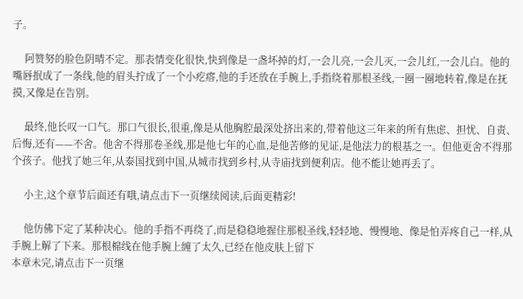子。

    阿赞努的脸色阴晴不定。那表情变化很快,快到像是一盏坏掉的灯,一会儿亮,一会儿灭,一会儿红,一会儿白。他的嘴唇抿成了一条线,他的眉头拧成了一个小疙瘩,他的手还放在手腕上,手指绕着那根圣线,一圈一圈地转着,像是在抚摸,又像是在告别。

    最终,他长叹一口气。那口气很长,很重,像是从他胸腔最深处挤出来的,带着他这三年来的所有焦虑、担忧、自责、后悔,还有——不舍。他舍不得那卷圣线,那是他七年的心血,是他苦修的见证,是他法力的根基之一。但他更舍不得那个孩子。他找了她三年,从泰国找到中国,从城市找到乡村,从寺庙找到便利店。他不能让她再丢了。

    小主,这个章节后面还有哦,请点击下一页继续阅读,后面更精彩!

    他仿佛下定了某种决心。他的手指不再绕了,而是稳稳地握住那根圣线,轻轻地、慢慢地、像是怕弄疼自己一样,从手腕上解了下来。那根棉线在他手腕上缠了太久,已经在他皮肤上留下
本章未完,请点击下一页继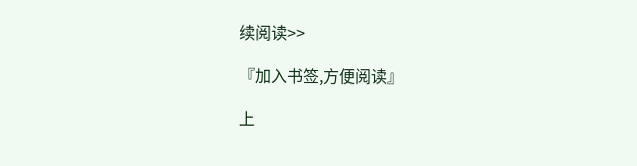续阅读>>

『加入书签,方便阅读』

上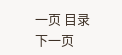一页 目录 下一页